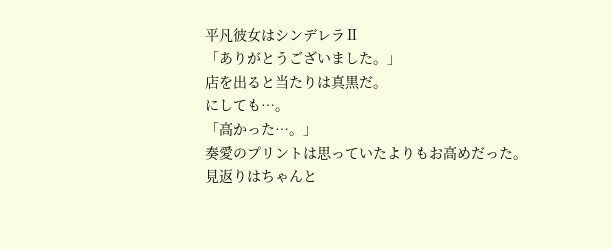平凡彼女はシンデレラⅡ
「ありがとうございました。」
店を出ると当たりは真黒だ。
にしても…。
「高かった…。」
奏愛のプリントは思っていたよりもお高めだった。
見返りはちゃんと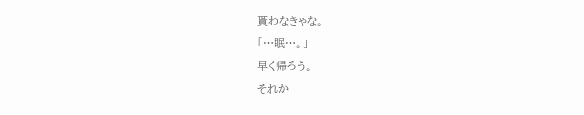貰わなきゃな。
「…眠…。」
早く帰ろう。
それか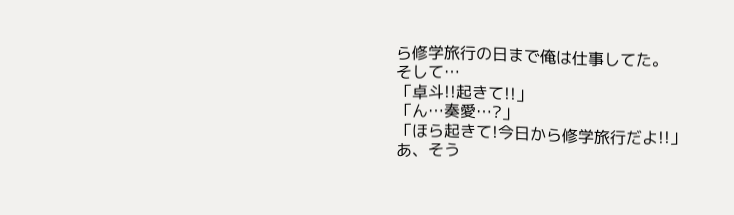ら修学旅行の日まで俺は仕事してた。
そして…
「卓斗!!起きて!!」
「ん…奏愛…?」
「ほら起きて!今日から修学旅行だよ!!」
あ、そう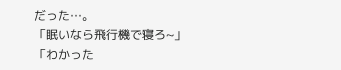だった…。
「眠いなら飛行機で寝ろ~」
「わかった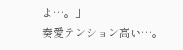よ…。」
奏愛テンション高い…。